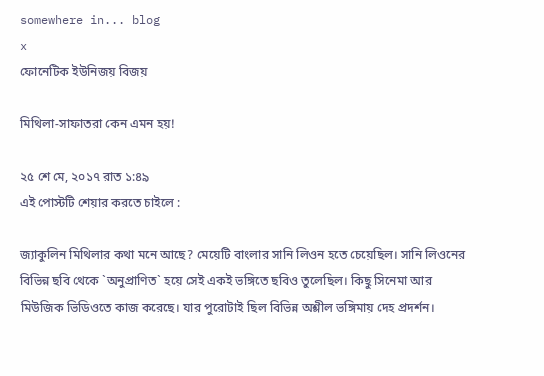somewhere in... blog
x
ফোনেটিক ইউনিজয় বিজয়

মিথিলা-সাফাতরা কেন এমন হয়!

২৫ শে মে, ২০১৭ রাত ১:৪৯
এই পোস্টটি শেয়ার করতে চাইলে :

জ্যাকুলিন মিথিলার কথা মনে আছে? মেয়েটি বাংলার সানি লিওন হতে চেয়েছিল। সানি লিওনের বিভিন্ন ছবি থেকে `অনুপ্রাণিত` হয়ে সেই একই ভঙ্গিতে ছবিও তুলেছিল। কিছু সিনেমা আর মিউজিক ভিডিওতে কাজ করেছে। যার পুরোটাই ছিল বিভিন্ন অশ্লীল ভঙ্গিমায় দেহ প্রদর্শন।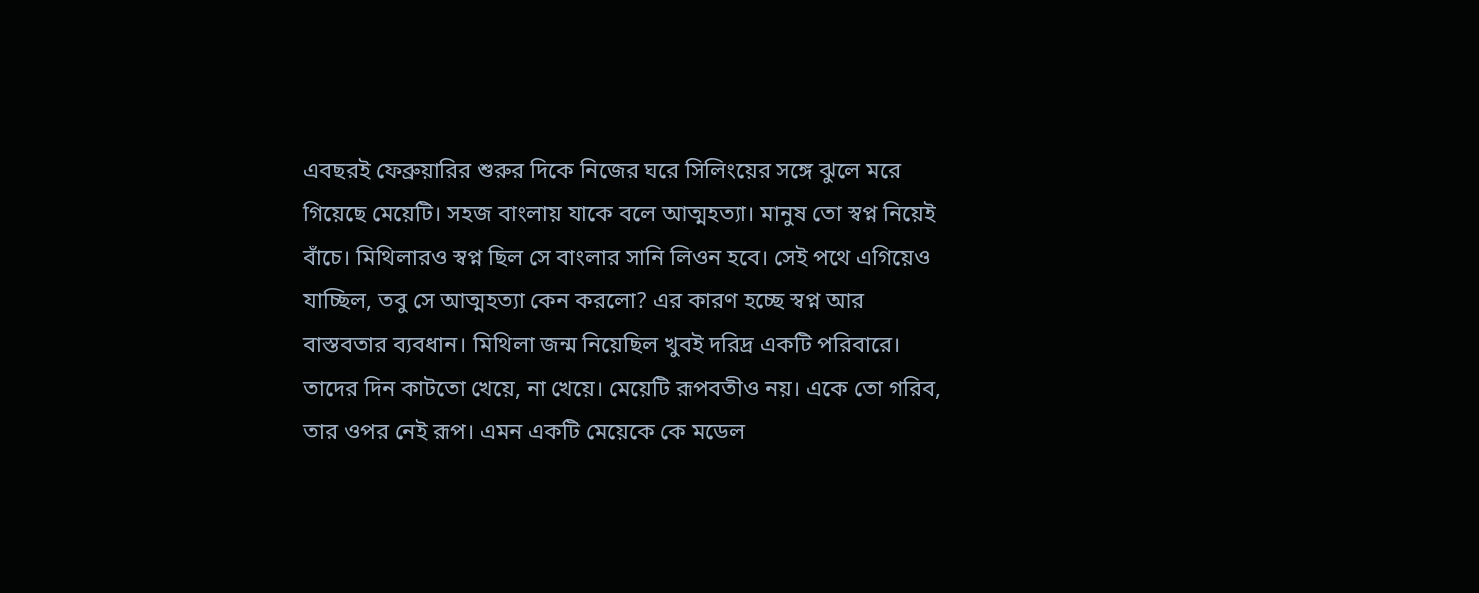এবছরই ফেব্রুয়ারির শুরুর দিকে নিজের ঘরে সিলিংয়ের সঙ্গে ঝুলে মরে গিয়েছে মেয়েটি। সহজ বাংলায় যাকে বলে আত্মহত্যা। মানুষ তো স্বপ্ন নিয়েই বাঁচে। মিথিলারও স্বপ্ন ছিল সে বাংলার সানি লিওন হবে। সেই পথে এগিয়েও যাচ্ছিল, তবু সে আত্মহত্যা কেন করলো? এর কারণ হচ্ছে স্বপ্ন আর বাস্তবতার ব্যবধান। মিথিলা জন্ম নিয়েছিল খুবই দরিদ্র একটি পরিবারে। তাদের দিন কাটতো খেয়ে, না খেয়ে। মেয়েটি রূপবতীও নয়। একে তো গরিব, তার ওপর নেই রূপ। এমন একটি মেয়েকে কে মডেল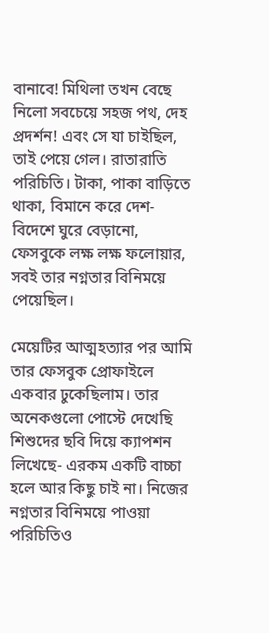বানাবে! মিথিলা তখন বেছে নিলো সবচেয়ে সহজ পথ, দেহ প্রদর্শন! এবং সে যা চাইছিল, তাই পেয়ে গেল। রাতারাতি পরিচিতি। টাকা, পাকা বাড়িতে থাকা, বিমানে করে দেশ-বিদেশে ঘুরে বেড়ানো, ফেসবুকে লক্ষ লক্ষ ফলোয়ার, সবই তার নগ্নতার বিনিময়ে পেয়েছিল।

মেয়েটির আত্মহত্যার পর আমি তার ফেসবুক প্রোফাইলে একবার ঢুকেছিলাম। তার অনেকগুলো পোস্টে দেখেছি শিশুদের ছবি দিয়ে ক্যাপশন লিখেছে- এরকম একটি বাচ্চা হলে আর কিছু চাই না। নিজের নগ্নতার বিনিময়ে পাওয়া পরিচিতিও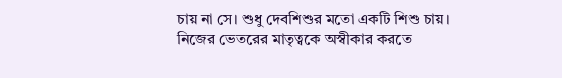চায় না সে। শুধু দেবশিশুর মতো একটি শিশু চায়। নিজের ভেতরের মাতৃত্বকে অস্বীকার করতে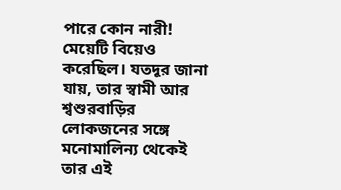পারে কোন নারী! মেয়েটি বিয়েও করেছিল। যতদূর জানা যায়, তার স্বামী আর শ্বশুরবাড়ির লোকজনের সঙ্গে মনোমালিন্য থেকেই তার এই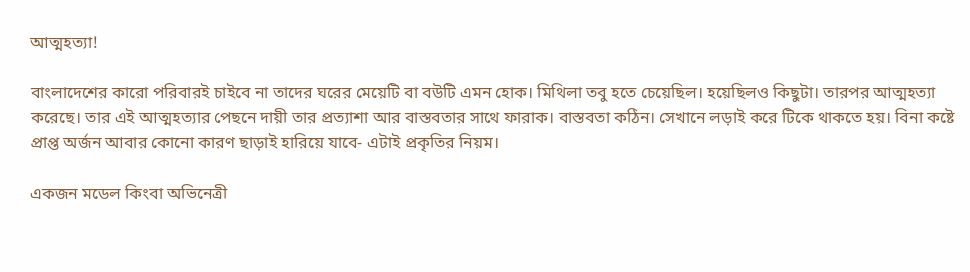আত্মহত্যা!

বাংলাদেশের কারো পরিবারই চাইবে না তাদের ঘরের মেয়েটি বা বউটি এমন হোক। মিথিলা তবু হতে চেয়েছিল। হয়েছিলও কিছুটা। তারপর আত্মহত্যা করেছে। তার এই আত্মহত্যার পেছনে দায়ী তার প্রত্যাশা আর বাস্তবতার সাথে ফারাক। বাস্তবতা কঠিন। সেখানে লড়াই করে টিকে থাকতে হয়। বিনা কষ্টে প্রাপ্ত অর্জন আবার কোনো কারণ ছাড়াই হারিয়ে যাবে- এটাই প্রকৃতির নিয়ম।

একজন মডেল কিংবা অভিনেত্রী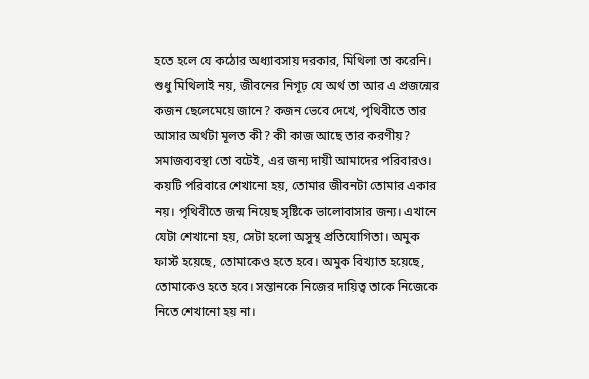হতে হলে যে কঠোর অধ্যাবসায় দরকার, মিথিলা তা করেনি। শুধু মিথিলাই নয়, জীবনের নিগূঢ় যে অর্থ তা আর এ প্রজন্মের কজন ছেলেমেয়ে জানে? কজন ভেবে দেখে, পৃথিবীতে তার আসার অর্থটা মূলত কী? কী কাজ আছে তার করণীয়? সমাজব্যবস্থা তো বটেই, এর জন্য দায়ী আমাদের পরিবারও। কয়টি পরিবারে শেখানো হয়, তোমার জীবনটা তোমার একার নয়। পৃথিবীতে জন্ম নিয়েছ সৃষ্টিকে ভালোবাসার জন্য। এখানে যেটা শেখানো হয়, সেটা হলো অসুস্থ প্রতিযোগিতা। অমুক ফার্স্ট হয়েছে, তোমাকেও হতে হবে। অমুক বিখ্যাত হয়েছে, তোমাকেও হতে হবে। সন্তানকে নিজের দায়িত্ব তাকে নিজেকে নিতে শেখানো হয় না।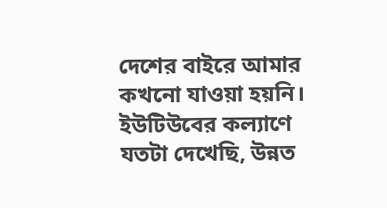দেশের বাইরে আমার কখনো যাওয়া হয়নি। ইউটিউবের কল্যাণে যতটা দেখেছি, উন্নত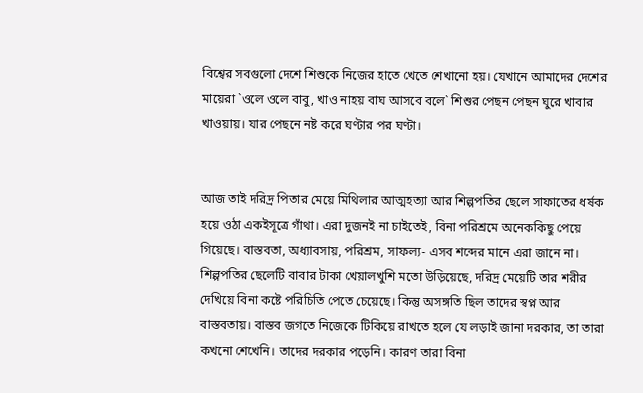বিশ্বের সবগুলো দেশে শিশুকে নিজের হাতে খেতে শেখানো হয়। যেখানে আমাদের দেশের মায়েরা `ওলে ওলে বাবু, খাও নাহয় বাঘ আসবে বলে` শিশুর পেছন পেছন ঘুরে খাবার খাওয়ায়। যার পেছনে নষ্ট করে ঘণ্টার পর ঘণ্টা।


আজ তাই দরিদ্র পিতার মেয়ে মিথিলার আত্মহত্যা আর শিল্পপতির ছেলে সাফাতের ধর্ষক হয়ে ওঠা একইসূত্রে গাঁথা। এরা দুজনই না চাইতেই, বিনা পরিশ্রমে অনেককিছু পেয়ে গিয়েছে। বাস্তবতা, অধ্যাবসায়, পরিশ্রম, সাফল্য- এসব শব্দের মানে এরা জানে না। শিল্পপতির ছেলেটি বাবার টাকা খেয়ালখুশি মতো উড়িয়েছে, দরিদ্র মেয়েটি তার শরীর দেখিয়ে বিনা কষ্টে পরিচিতি পেতে চেয়েছে। কিন্তু অসঙ্গতি ছিল তাদের স্বপ্ন আর বাস্তবতায়। বাস্তব জগতে নিজেকে টিকিয়ে রাখতে হলে যে লড়াই জানা দরকার, তা তারা কখনো শেখেনি। তাদের দরকার পড়েনি। কারণ তারা বিনা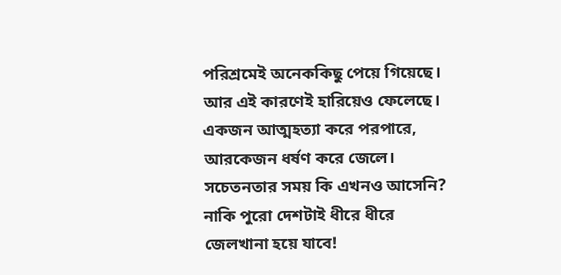পরিশ্রমেই অনেককিছু পেয়ে গিয়েছে। আর এই কারণেই হারিয়েও ফেলেছে। একজন আত্মহত্যা করে পরপারে, আরকেজন ধর্ষণ করে জেলে। সচেতনতার সময় কি এখনও আসেনি? নাকি পুরো দেশটাই ধীরে ধীরে জেলখানা হয়ে যাবে!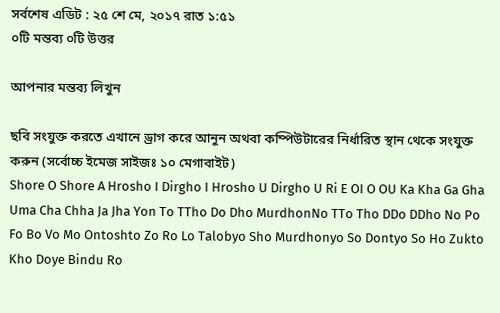সর্বশেষ এডিট : ২৫ শে মে, ২০১৭ রাত ১:৫১
০টি মন্তব্য ০টি উত্তর

আপনার মন্তব্য লিখুন

ছবি সংযুক্ত করতে এখানে ড্রাগ করে আনুন অথবা কম্পিউটারের নির্ধারিত স্থান থেকে সংযুক্ত করুন (সর্বোচ্চ ইমেজ সাইজঃ ১০ মেগাবাইট)
Shore O Shore A Hrosho I Dirgho I Hrosho U Dirgho U Ri E OI O OU Ka Kha Ga Gha Uma Cha Chha Ja Jha Yon To TTho Do Dho MurdhonNo TTo Tho DDo DDho No Po Fo Bo Vo Mo Ontoshto Zo Ro Lo Talobyo Sho Murdhonyo So Dontyo So Ho Zukto Kho Doye Bindu Ro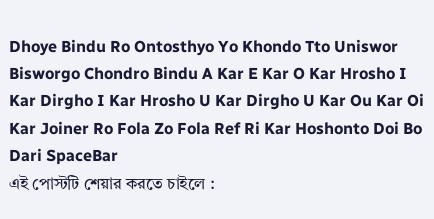Dhoye Bindu Ro Ontosthyo Yo Khondo Tto Uniswor Bisworgo Chondro Bindu A Kar E Kar O Kar Hrosho I Kar Dirgho I Kar Hrosho U Kar Dirgho U Kar Ou Kar Oi Kar Joiner Ro Fola Zo Fola Ref Ri Kar Hoshonto Doi Bo Dari SpaceBar
এই পোস্টটি শেয়ার করতে চাইলে :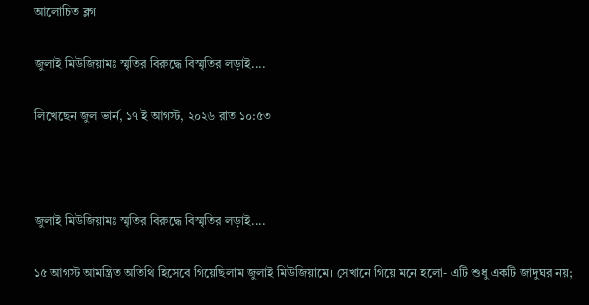আলোচিত ব্লগ

জুলাই মিউজিয়ামঃ স্মৃতির বিরুদ্ধে বিস্মৃতির লড়াই....

লিখেছেন জুল ভার্ন, ১৭ ই আগস্ট, ২০২৬ রাত ১০:৫৩



জুলাই মিউজিয়ামঃ স্মৃতির বিরুদ্ধে বিস্মৃতির লড়াই....

১৫ আগস্ট আমন্ত্রিত অতিথি হিসেবে গিয়েছিলাম জুলাই মিউজিয়ামে। সেখানে গিয়ে মনে হলো- এটি শুধু একটি জাদুঘর নয়;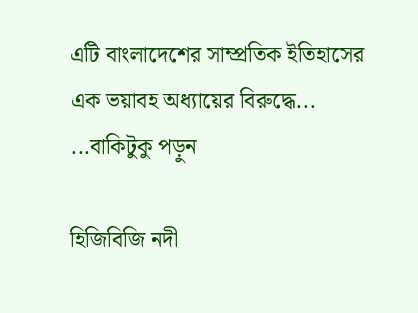এটি বাংলাদেশের সাম্প্রতিক ইতিহাসের এক ভয়াবহ অধ্যায়ের বিরুদ্ধে... ...বাকিটুকু পড়ুন

হিজিবিজি নদী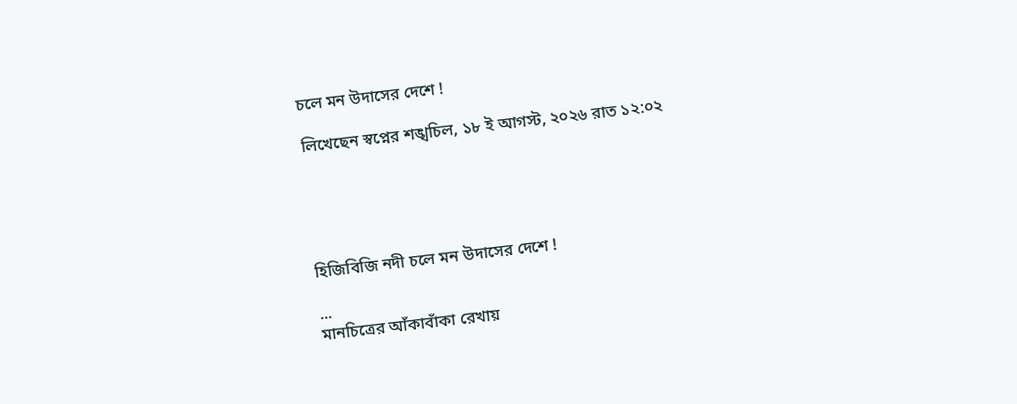চলে মন উদাসের দেশে !

লিখেছেন স্বপ্নের শঙ্খচিল, ১৮ ই আগস্ট, ২০২৬ রাত ১২:০২





হিজিবিজি নদী চলে মন উদাসের দেশে !

...
মানচিত্রের আঁকাবাঁকা রেখায়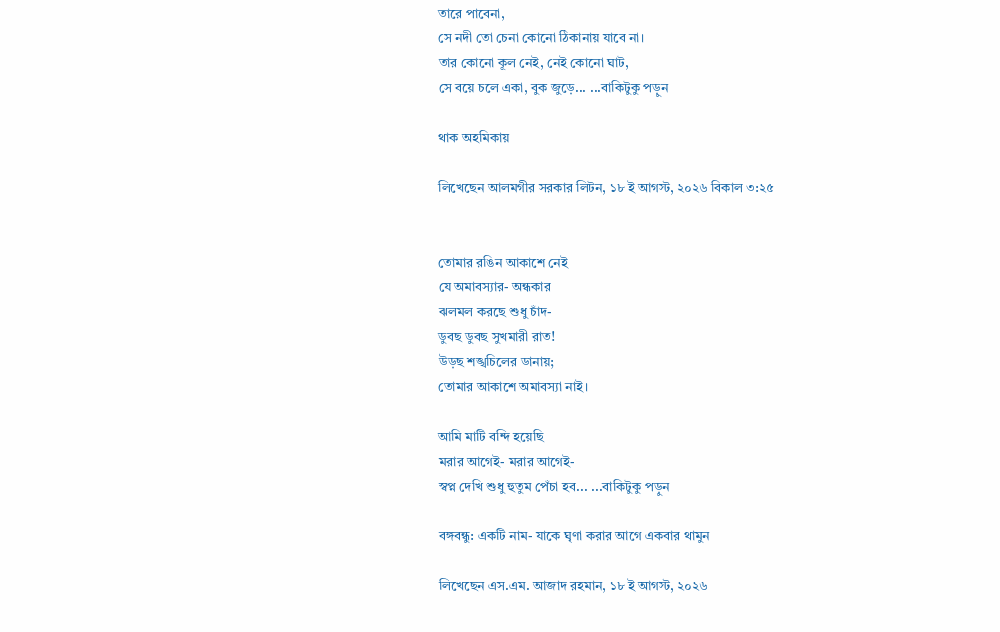তারে পাবেনা,
সে নদী তো চেনা কোনো ঠিকানায় যাবে না।
তার কোনো কূল নেই, নেই কোনো ঘাট,
সে বয়ে চলে একা, বুক জুড়ে... ...বাকিটুকু পড়ুন

থাক অহমিকায়

লিখেছেন আলমগীর সরকার লিটন, ১৮ ই আগস্ট, ২০২৬ বিকাল ৩:২৫


তোমার রঙিন আকাশে নেই
যে অমাবস্যার- অন্ধকার
ঝলমল করছে শুধু চাঁদ-
ডুবছ ডুবছ সুখমারী রাত!
উড়ছ শঙ্খচিলের ডানায়;
তোমার আকাশে অমাবস্যা নাই।

আমি মাটি বন্দি হয়েছি
মরার আগেই- মরার আগেই-
স্বপ্ন দেখি শুধু হুতুম পেঁচা হব... ...বাকিটুকু পড়ুন

বঙ্গবন্ধু: একটি নাম- যাকে ঘৃণা করার আগে একবার থামুন

লিখেছেন এস.এম. আজাদ রহমান, ১৮ ই আগস্ট, ২০২৬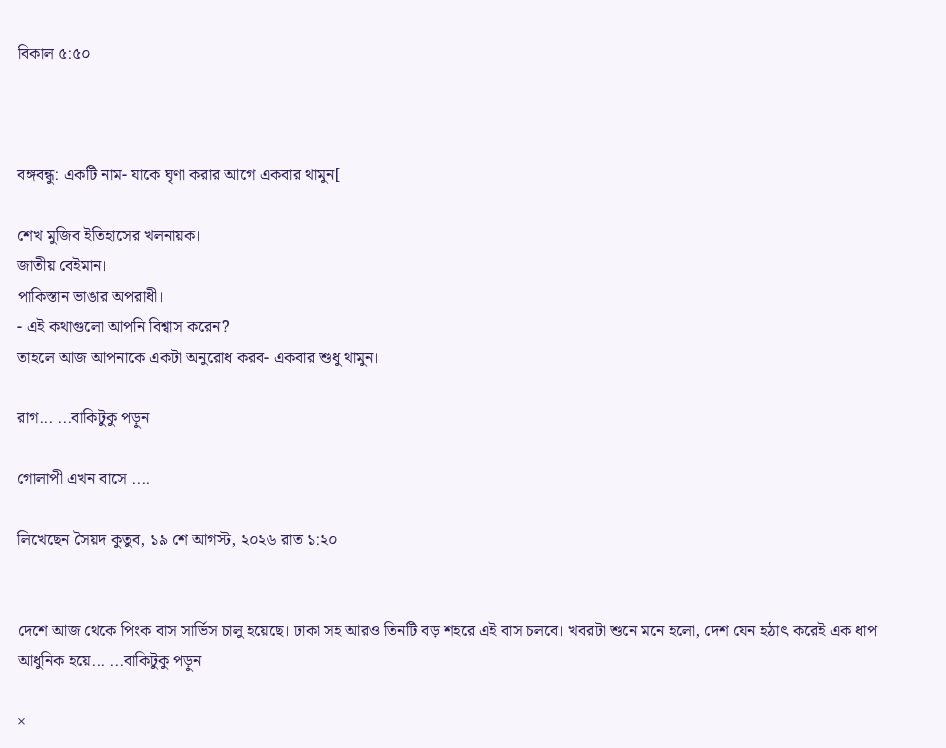বিকাল ৫:৫০



বঙ্গবন্ধু: একটি নাম- যাকে ঘৃণা করার আগে একবার থামুন[

শেখ মুজিব ইতিহাসের খলনায়ক।
জাতীয় বেইমান।
পাকিস্তান ভাঙার অপরাধী।
- এই কথাগুলো আপনি বিশ্বাস করেন?
তাহলে আজ আপনাকে একটা অনুরোধ করব- একবার শুধু থামুন।

রাগ... ...বাকিটুকু পড়ুন

গোলাপী এখন বাসে ....

লিখেছেন সৈয়দ কুতুব, ১৯ শে আগস্ট, ২০২৬ রাত ১:২০


দেশে আজ থেকে পিংক বাস সার্ভিস চালু হয়েছে। ঢাকা সহ আরও তিনটি বড় শহরে এই বাস চলবে। খবরটা শুনে মনে হলো, দেশ যেন হঠাৎ করেই এক ধাপ আধুনিক হয়ে... ...বাকিটুকু পড়ুন

×